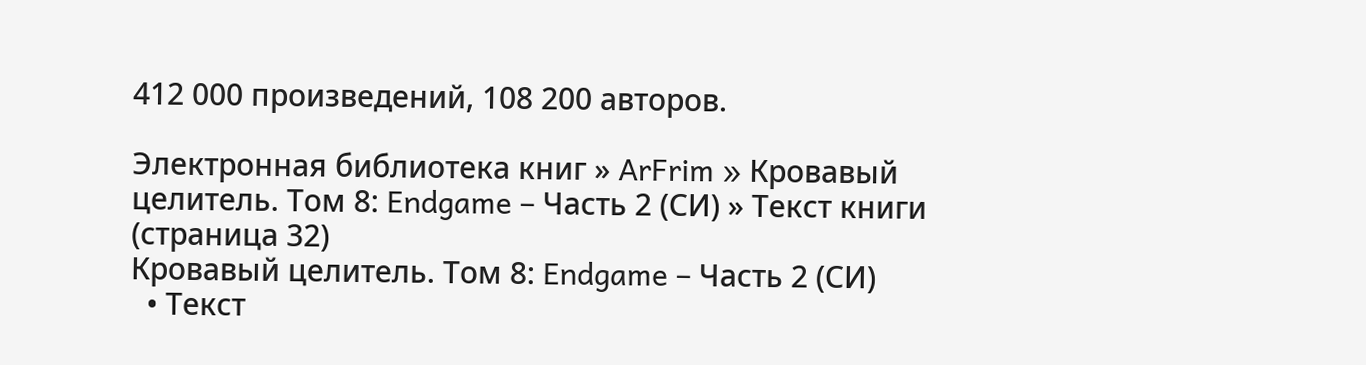412 000 произведений, 108 200 авторов.

Электронная библиотека книг » ArFrim » Кровавый целитель. Том 8: Endgame – Часть 2 (СИ) » Текст книги (страница 32)
Кровавый целитель. Том 8: Endgame – Часть 2 (СИ)
  • Текст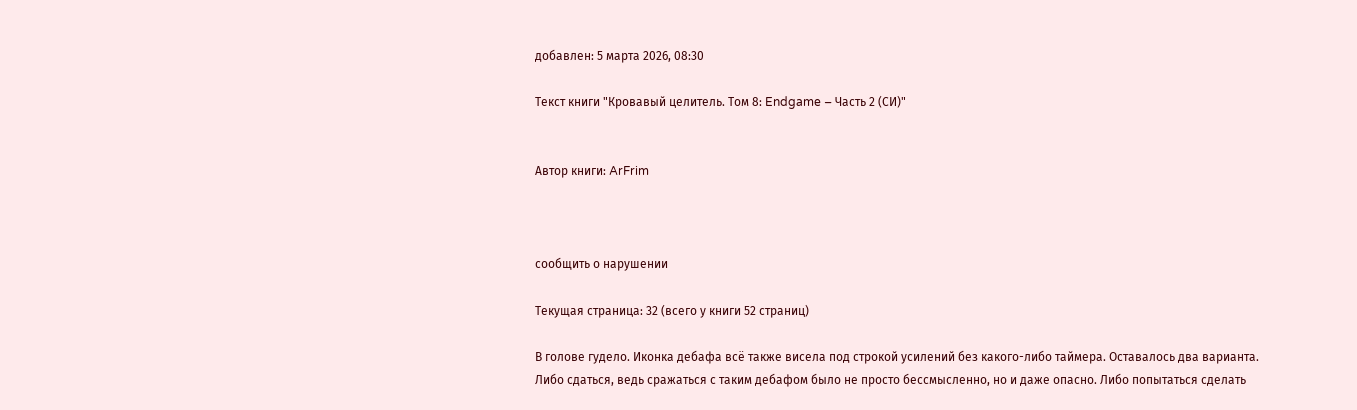добавлен: 5 марта 2026, 08:30

Текст книги "Кровавый целитель. Том 8: Endgame – Часть 2 (СИ)"


Автор книги: ArFrim



сообщить о нарушении

Текущая страница: 32 (всего у книги 52 страниц)

В голове гудело. Иконка дебафа всё также висела под строкой усилений без какого-либо таймера. Оставалось два варианта. Либо сдаться, ведь сражаться с таким дебафом было не просто бессмысленно, но и даже опасно. Либо попытаться сделать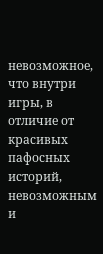невозможное, что внутри игры, в отличие от красивых пафосных историй, невозможным и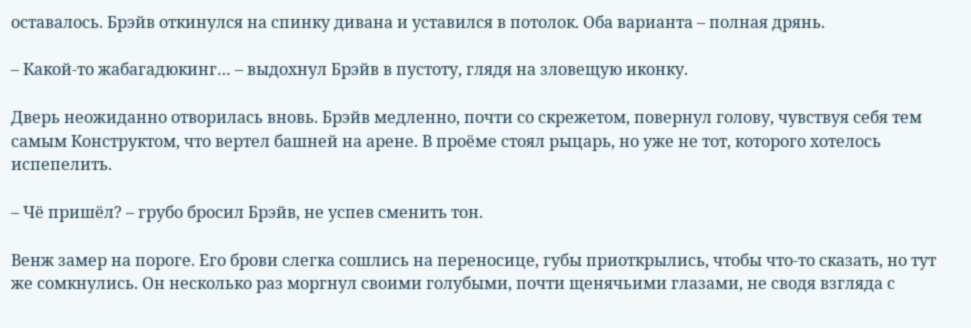оставалось. Брэйв откинулся на спинку дивана и уставился в потолок. Оба варианта – полная дрянь.

– Какой-то жабагадюкинг… – выдохнул Брэйв в пустоту, глядя на зловещую иконку.

Дверь неожиданно отворилась вновь. Брэйв медленно, почти со скрежетом, повернул голову, чувствуя себя тем самым Конструктом, что вертел башней на арене. В проёме стоял рыцарь, но уже не тот, которого хотелось испепелить.

– Чё пришёл? – грубо бросил Брэйв, не успев сменить тон.

Венж замер на пороге. Его брови слегка сошлись на переносице, губы приоткрылись, чтобы что-то сказать, но тут же сомкнулись. Он несколько раз моргнул своими голубыми, почти щенячьими глазами, не сводя взгляда с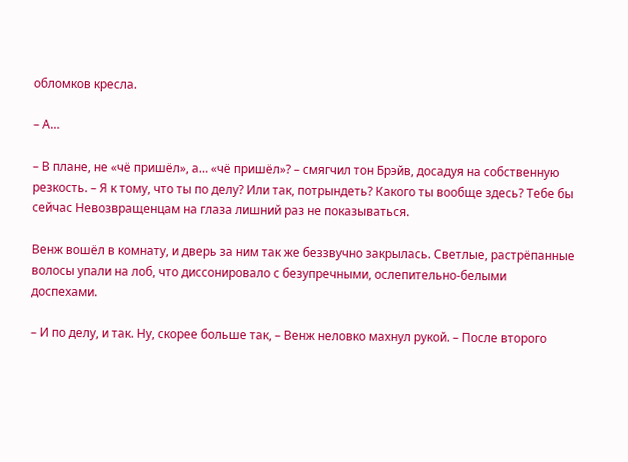обломков кресла.

– А…

– В плане, не «чё пришёл», а… «чё пришёл»? – смягчил тон Брэйв, досадуя на собственную резкость. – Я к тому, что ты по делу? Или так, потрындеть? Какого ты вообще здесь? Тебе бы сейчас Невозвращенцам на глаза лишний раз не показываться.

Венж вошёл в комнату, и дверь за ним так же беззвучно закрылась. Светлые, растрёпанные волосы упали на лоб, что диссонировало с безупречными, ослепительно-белыми доспехами.

– И по делу, и так. Ну, скорее больше так, – Венж неловко махнул рукой. – После второго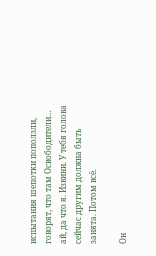испытания шепотки поползли, говорят, что там Освободители… ай, да что я. Извини. У тебя голова сейчас другим должна быть занята. Потом всё.

Он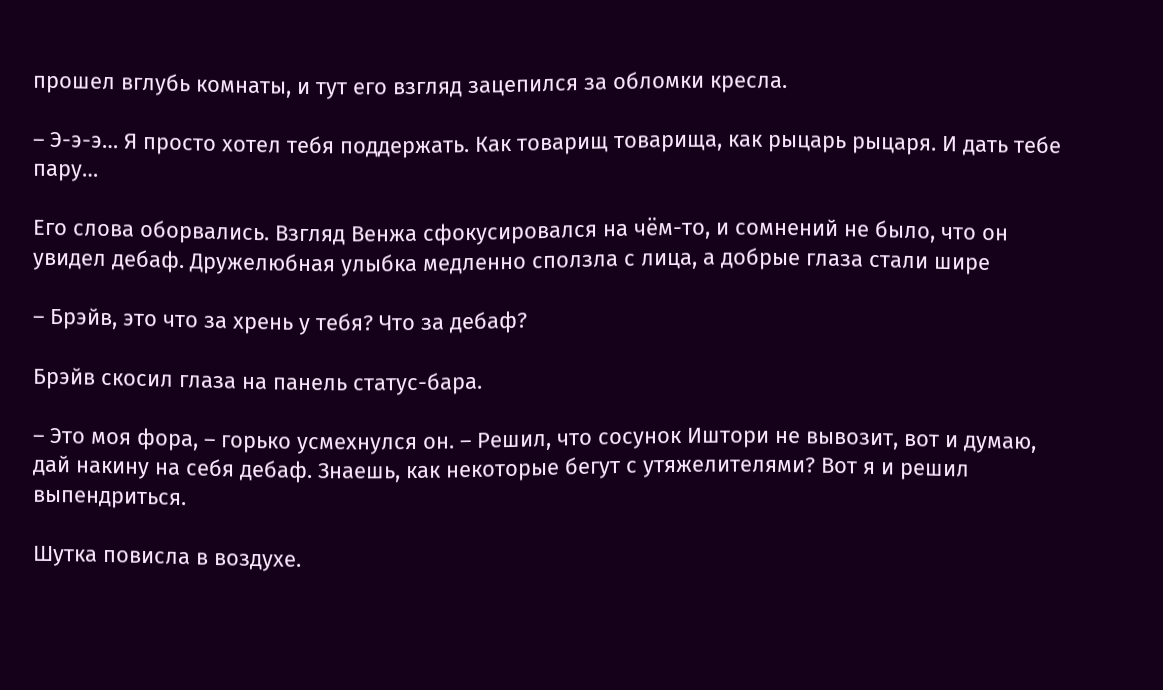прошел вглубь комнаты, и тут его взгляд зацепился за обломки кресла.

– Э-э-э… Я просто хотел тебя поддержать. Как товарищ товарища, как рыцарь рыцаря. И дать тебе пару…

Его слова оборвались. Взгляд Венжа сфокусировался на чём-то, и сомнений не было, что он увидел дебаф. Дружелюбная улыбка медленно сползла с лица, а добрые глаза стали шире

– Брэйв, это что за хрень у тебя? Что за дебаф?

Брэйв скосил глаза на панель статус-бара.

– Это моя фора, – горько усмехнулся он. – Решил, что сосунок Иштори не вывозит, вот и думаю, дай накину на себя дебаф. Знаешь, как некоторые бегут с утяжелителями? Вот я и решил выпендриться.

Шутка повисла в воздухе.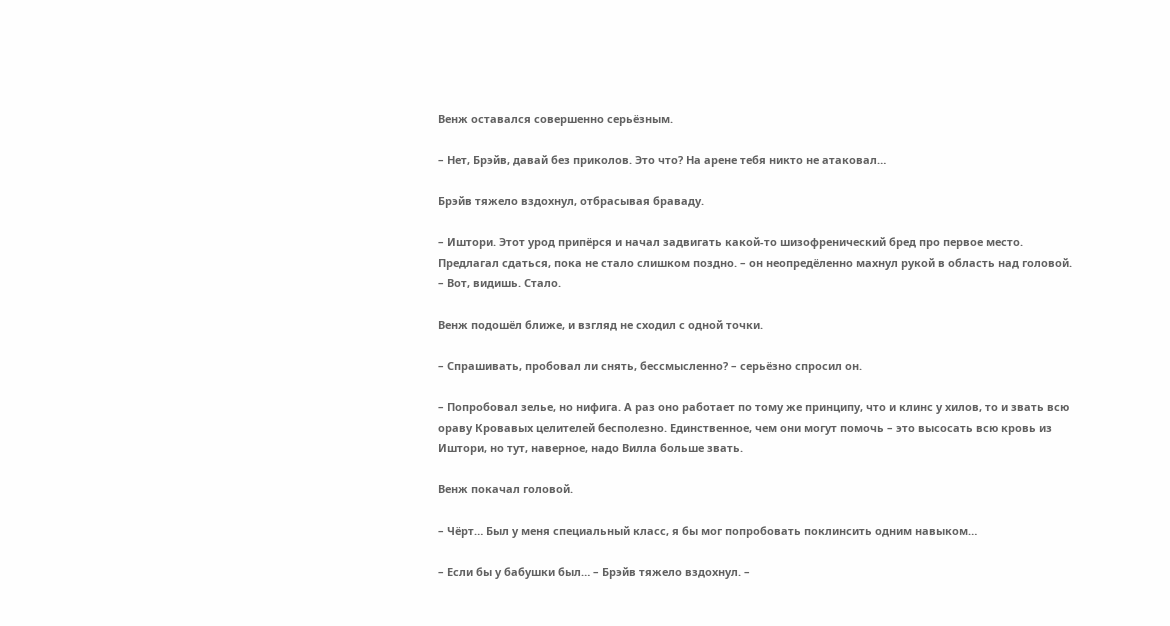Венж оставался совершенно серьёзным.

– Нет, Брэйв, давай без приколов. Это что? На арене тебя никто не атаковал…

Брэйв тяжело вздохнул, отбрасывая браваду.

– Иштори. Этот урод припёрся и начал задвигать какой-то шизофренический бред про первое место. Предлагал сдаться, пока не стало слишком поздно. – он неопредёленно махнул рукой в область над головой. – Вот, видишь. Стало.

Венж подошёл ближе, и взгляд не сходил с одной точки.

– Спрашивать, пробовал ли снять, бессмысленно? – серьёзно спросил он.

– Попробовал зелье, но нифига. А раз оно работает по тому же принципу, что и клинс у хилов, то и звать всю ораву Кровавых целителей бесполезно. Единственное, чем они могут помочь – это высосать всю кровь из Иштори, но тут, наверное, надо Вилла больше звать.

Венж покачал головой.

– Чёрт… Был у меня специальный класс, я бы мог попробовать поклинсить одним навыком…

– Если бы у бабушки был… – Брэйв тяжело вздохнул. –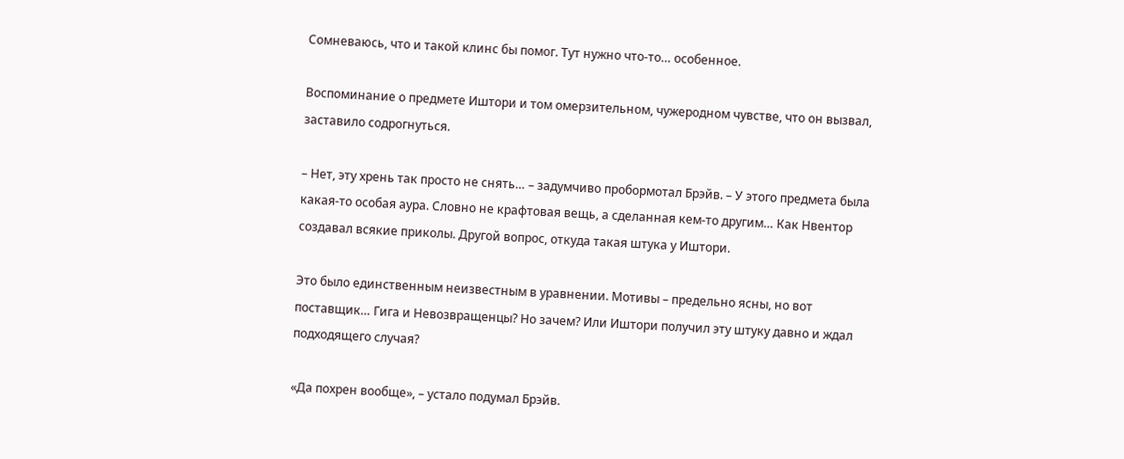Сомневаюсь, что и такой клинс бы помог. Тут нужно что-то… особенное.

Воспоминание о предмете Иштори и том омерзительном, чужеродном чувстве, что он вызвал, заставило содрогнуться.

– Нет, эту хрень так просто не снять… – задумчиво пробормотал Брэйв. – У этого предмета была какая-то особая аура. Словно не крафтовая вещь, а сделанная кем-то другим… Как Нвентор создавал всякие приколы. Другой вопрос, откуда такая штука у Иштори.

Это было единственным неизвестным в уравнении. Мотивы – предельно ясны, но вот поставщик… Гига и Невозвращенцы? Но зачем? Или Иштори получил эту штуку давно и ждал подходящего случая?

«Да похрен вообще», – устало подумал Брэйв.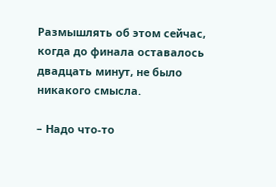Размышлять об этом сейчас, когда до финала оставалось двадцать минут, не было никакого смысла.

– Надо что-то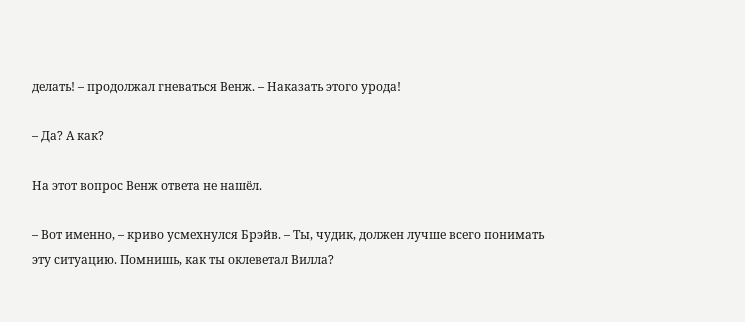делать! – продолжал гневаться Венж. – Наказать этого урода!

– Да? А как?

На этот вопрос Венж ответа не нашёл.

– Вот именно, – криво усмехнулся Брэйв. – Ты, чудик, должен лучше всего понимать эту ситуацию. Помнишь, как ты оклеветал Вилла?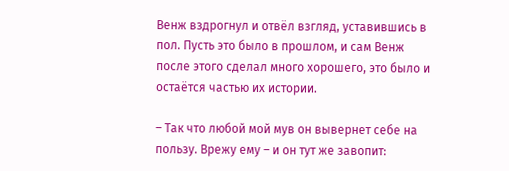Венж вздрогнул и отвёл взгляд, уставившись в пол. Пусть это было в прошлом, и сам Венж после этого сделал много хорошего, это было и остаётся частью их истории.

– Так что любой мой мув он вывернет себе на пользу. Врежу ему – и он тут же завопит: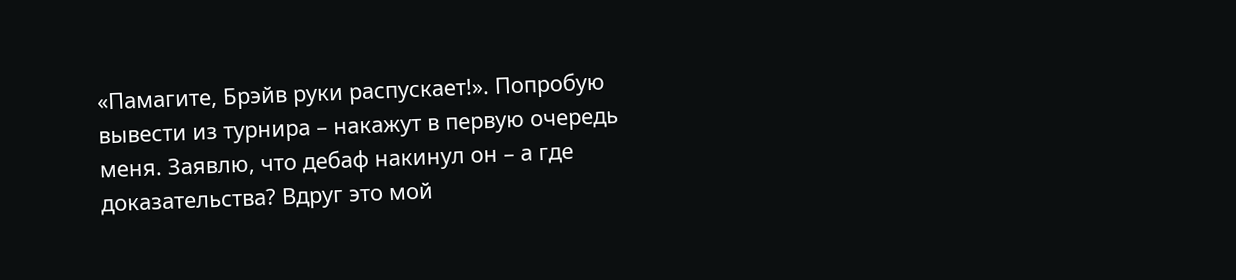«Памагите, Брэйв руки распускает!». Попробую вывести из турнира – накажут в первую очередь меня. Заявлю, что дебаф накинул он – а где доказательства? Вдруг это мой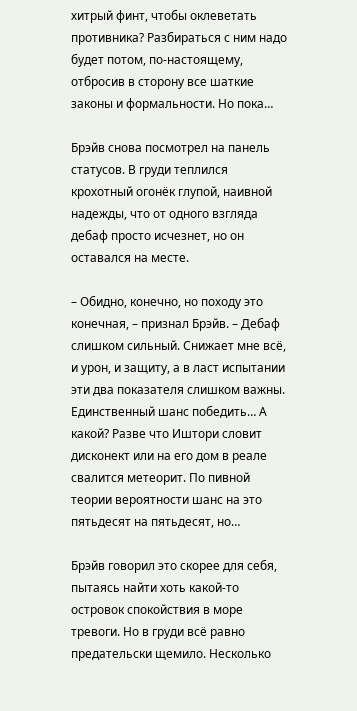хитрый финт, чтобы оклеветать противника? Разбираться с ним надо будет потом, по-настоящему, отбросив в сторону все шаткие законы и формальности. Но пока…

Брэйв снова посмотрел на панель статусов. В груди теплился крохотный огонёк глупой, наивной надежды, что от одного взгляда дебаф просто исчезнет, но он оставался на месте.

– Обидно, конечно, но походу это конечная, – признал Брэйв. – Дебаф слишком сильный. Снижает мне всё, и урон, и защиту, а в ласт испытании эти два показателя слишком важны. Единственный шанс победить… А какой? Разве что Иштори словит дисконект или на его дом в реале свалится метеорит. По пивной теории вероятности шанс на это пятьдесят на пятьдесят, но…

Брэйв говорил это скорее для себя, пытаясь найти хоть какой-то островок спокойствия в море тревоги. Но в груди всё равно предательски щемило. Несколько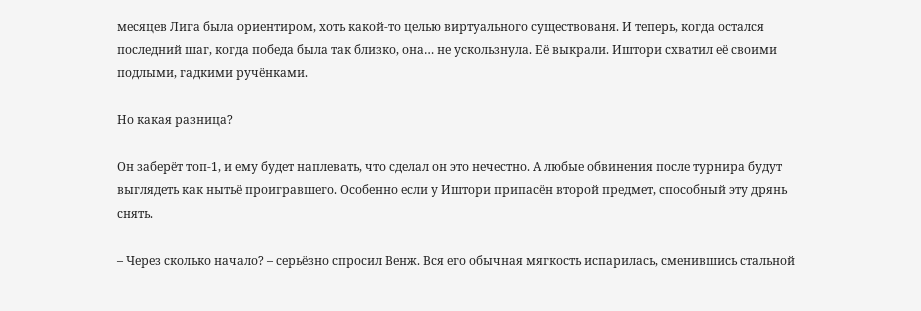месяцев Лига была ориентиром, хоть какой-то целью виртуального существованя. И теперь, когда остался последний шаг, когда победа была так близко, она… не ускользнула. Её выкрали. Иштори схватил её своими подлыми, гадкими ручёнками.

Но какая разница?

Он заберёт топ-1, и ему будет наплевать, что сделал он это нечестно. А любые обвинения после турнира будут выглядеть как нытьё проигравшего. Особенно если у Иштори припасён второй предмет, способный эту дрянь снять.

– Через сколько начало? – серьёзно спросил Венж. Вся его обычная мягкость испарилась, сменившись стальной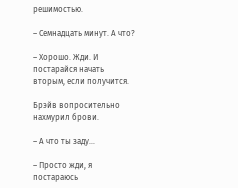решимостью.

– Семнадцать минут. А что?

– Хорошо. Жди. И постарайся начать вторым, если получится.

Брэйв вопросительно нахмурил брови.

– А что ты заду…

– Просто жди, я постараюсь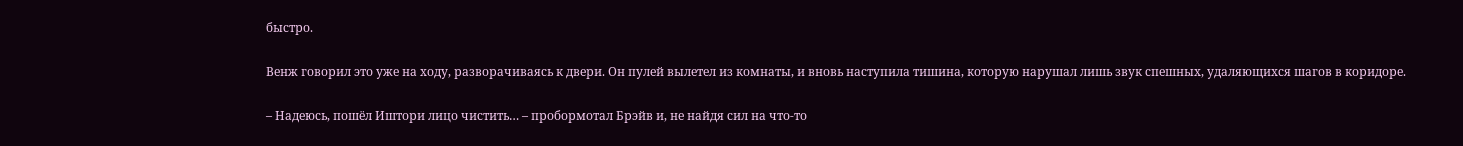быстро.

Венж говорил это уже на ходу, разворачиваясь к двери. Он пулей вылетел из комнаты, и вновь наступила тишина, которую нарушал лишь звук спешных, удаляющихся шагов в коридоре.

– Надеюсь, пошёл Иштори лицо чистить… – пробормотал Брэйв и, не найдя сил на что-то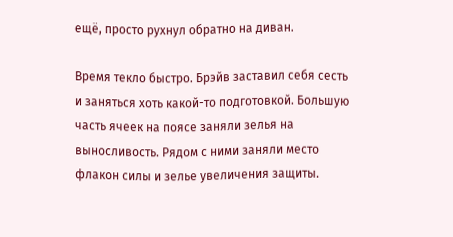ещё, просто рухнул обратно на диван.

Время текло быстро. Брэйв заставил себя сесть и заняться хоть какой-то подготовкой. Большую часть ячеек на поясе заняли зелья на выносливость. Рядом с ними заняли место флакон силы и зелье увеличения защиты.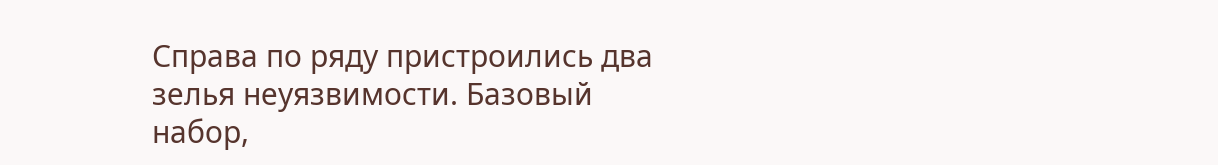Справа по ряду пристроились два зелья неуязвимости. Базовый набор,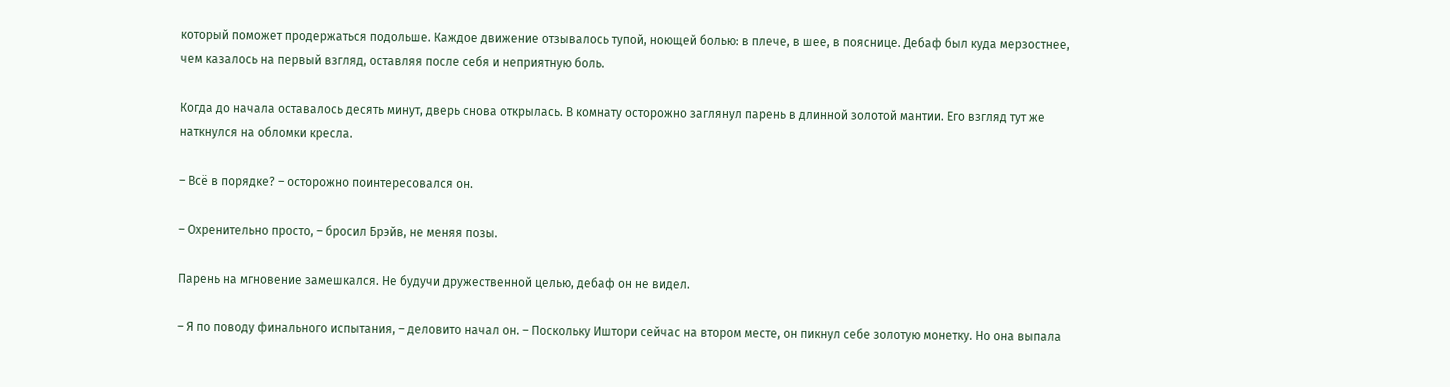который поможет продержаться подольше. Каждое движение отзывалось тупой, ноющей болью: в плече, в шее, в пояснице. Дебаф был куда мерзостнее, чем казалось на первый взгляд, оставляя после себя и неприятную боль.

Когда до начала оставалось десять минут, дверь снова открылась. В комнату осторожно заглянул парень в длинной золотой мантии. Его взгляд тут же наткнулся на обломки кресла.

– Всё в порядке? – осторожно поинтересовался он.

– Охренительно просто, – бросил Брэйв, не меняя позы.

Парень на мгновение замешкался. Не будучи дружественной целью, дебаф он не видел.

– Я по поводу финального испытания, – деловито начал он. – Поскольку Иштори сейчас на втором месте, он пикнул себе золотую монетку. Но она выпала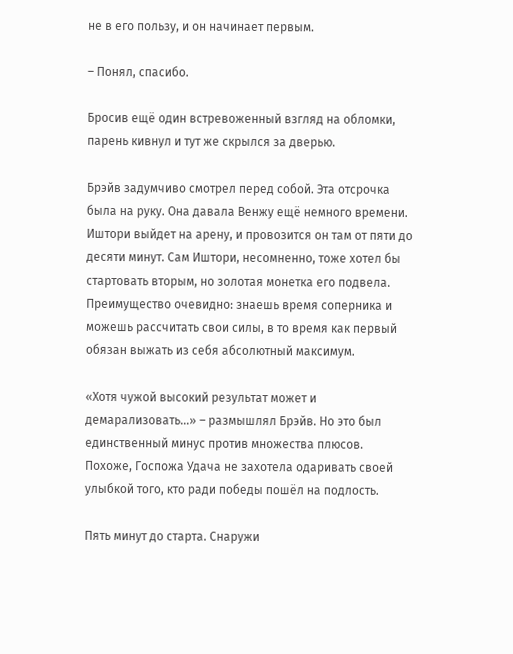не в его пользу, и он начинает первым.

– Понял, спасибо.

Бросив ещё один встревоженный взгляд на обломки, парень кивнул и тут же скрылся за дверью.

Брэйв задумчиво смотрел перед собой. Эта отсрочка была на руку. Она давала Венжу ещё немного времени. Иштори выйдет на арену, и провозится он там от пяти до десяти минут. Сам Иштори, несомненно, тоже хотел бы стартовать вторым, но золотая монетка его подвела. Преимущество очевидно: знаешь время соперника и можешь рассчитать свои силы, в то время как первый обязан выжать из себя абсолютный максимум.

«Хотя чужой высокий результат может и демарализовать…» – размышлял Брэйв. Но это был единственный минус против множества плюсов. Похоже, Госпожа Удача не захотела одаривать своей улыбкой того, кто ради победы пошёл на подлость.

Пять минут до старта. Снаружи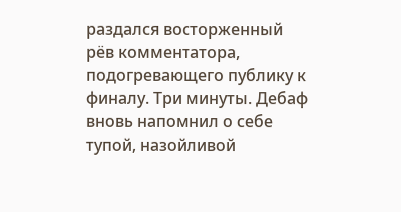раздался восторженный рёв комментатора, подогревающего публику к финалу. Три минуты. Дебаф вновь напомнил о себе тупой, назойливой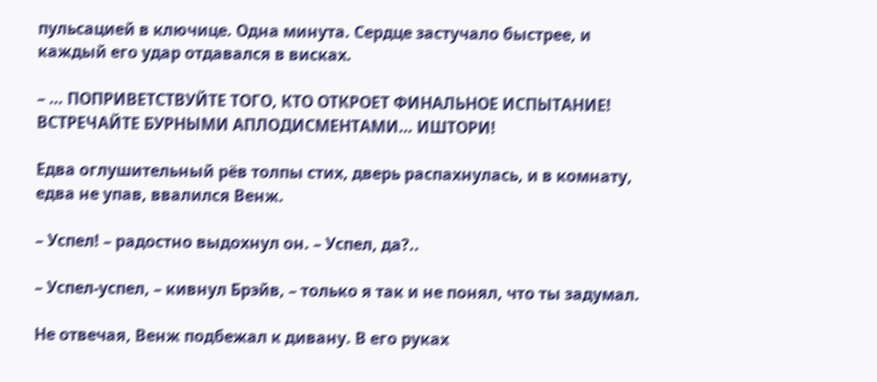пульсацией в ключице. Одна минута. Сердце застучало быстрее, и каждый его удар отдавался в висках.

– … ПОПРИВЕТСТВУЙТЕ ТОГО, КТО ОТКРОЕТ ФИНАЛЬНОЕ ИСПЫТАНИЕ! ВСТРЕЧАЙТЕ БУРНЫМИ АПЛОДИСМЕНТАМИ… ИШТОРИ!

Едва оглушительный рёв толпы стих, дверь распахнулась, и в комнату, едва не упав, ввалился Венж.

– Успел! – радостно выдохнул он. – Успел, да?..

– Успел-успел, – кивнул Брэйв, – только я так и не понял, что ты задумал.

Не отвечая, Венж подбежал к дивану. В его руках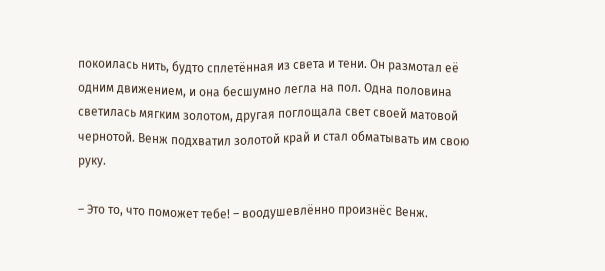покоилась нить, будто сплетённая из света и тени. Он размотал её одним движением, и она бесшумно легла на пол. Одна половина светилась мягким золотом, другая поглощала свет своей матовой чернотой. Венж подхватил золотой край и стал обматывать им свою руку.

– Это то, что поможет тебе! – воодушевлённо произнёс Венж.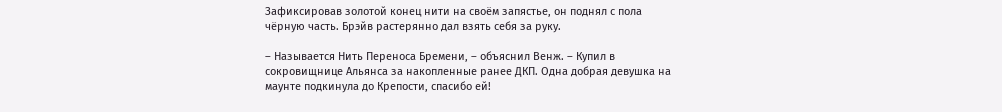Зафиксировав золотой конец нити на своём запястье, он поднял с пола чёрную часть. Брэйв растерянно дал взять себя за руку.

– Называется Нить Переноса Бремени, – объяснил Венж. – Купил в сокровищнице Альянса за накопленные ранее ДКП. Одна добрая девушка на маунте подкинула до Крепости, спасибо ей!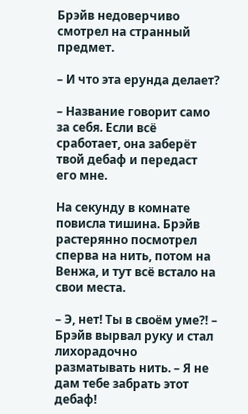Брэйв недоверчиво смотрел на странный предмет.

– И что эта ерунда делает?

– Название говорит само за себя. Если всё сработает, она заберёт твой дебаф и передаст его мне.

На секунду в комнате повисла тишина. Брэйв растерянно посмотрел сперва на нить, потом на Венжа, и тут всё встало на свои места.

– Э, нет! Ты в своём уме⁈ – Брэйв вырвал руку и стал лихорадочно разматывать нить. – Я не дам тебе забрать этот дебаф!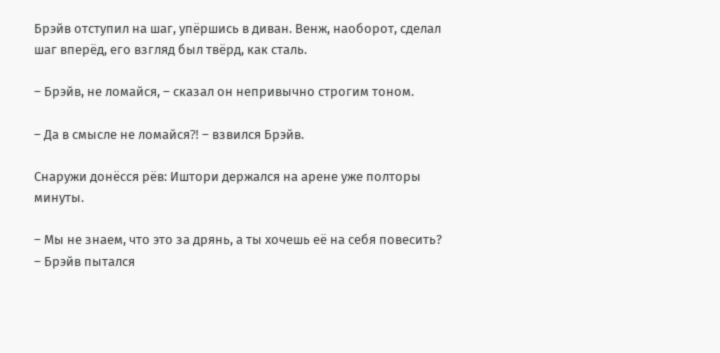Брэйв отступил на шаг, упёршись в диван. Венж, наоборот, сделал шаг вперёд, его взгляд был твёрд, как сталь.

– Брэйв, не ломайся, – сказал он непривычно строгим тоном.

– Да в смысле не ломайся⁈ – взвился Брэйв.

Снаружи донёсся рёв: Иштори держался на арене уже полторы минуты.

– Мы не знаем, что это за дрянь, а ты хочешь её на себя повесить? – Брэйв пытался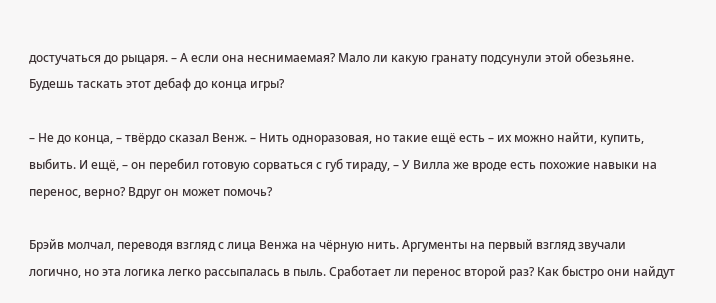достучаться до рыцаря. – А если она неснимаемая? Мало ли какую гранату подсунули этой обезьяне. Будешь таскать этот дебаф до конца игры?

– Не до конца, – твёрдо сказал Венж. – Нить одноразовая, но такие ещё есть – их можно найти, купить, выбить. И ещё, – он перебил готовую сорваться с губ тираду, – У Вилла же вроде есть похожие навыки на перенос, верно? Вдруг он может помочь?

Брэйв молчал, переводя взгляд с лица Венжа на чёрную нить. Аргументы на первый взгляд звучали логично, но эта логика легко рассыпалась в пыль. Сработает ли перенос второй раз? Как быстро они найдут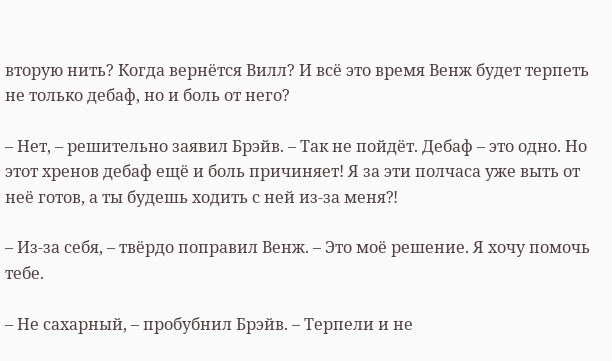вторую нить? Когда вернётся Вилл? И всё это время Венж будет терпеть не только дебаф, но и боль от него?

– Нет, – решительно заявил Брэйв. – Так не пойдёт. Дебаф – это одно. Но этот хренов дебаф ещё и боль причиняет! Я за эти полчаса уже выть от неё готов, а ты будешь ходить с ней из-за меня⁈

– Из-за себя, – твёрдо поправил Венж. – Это моё решение. Я хочу помочь тебе.

– Не сахарный, – пробубнил Брэйв. – Терпели и не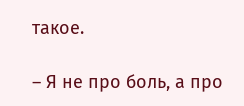такое.

– Я не про боль, а про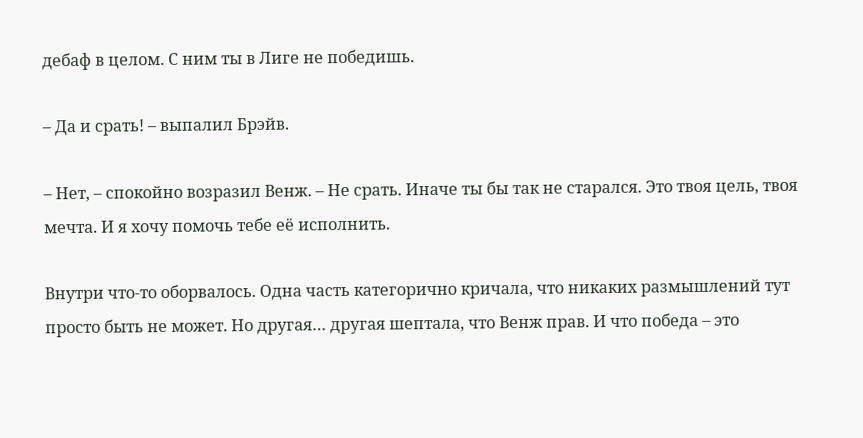дебаф в целом. С ним ты в Лиге не победишь.

– Да и срать! – выпалил Брэйв.

– Нет, – спокойно возразил Венж. – Не срать. Иначе ты бы так не старался. Это твоя цель, твоя мечта. И я хочу помочь тебе её исполнить.

Внутри что-то оборвалось. Одна часть категорично кричала, что никаких размышлений тут просто быть не может. Но другая… другая шептала, что Венж прав. И что победа – это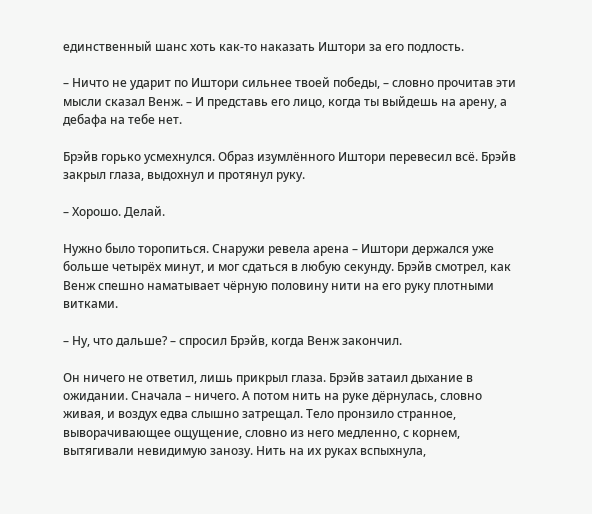единственный шанс хоть как-то наказать Иштори за его подлость.

– Ничто не ударит по Иштори сильнее твоей победы, – словно прочитав эти мысли сказал Венж. – И представь его лицо, когда ты выйдешь на арену, а дебафа на тебе нет.

Брэйв горько усмехнулся. Образ изумлённого Иштори перевесил всё. Брэйв закрыл глаза, выдохнул и протянул руку.

– Хорошо. Делай.

Нужно было торопиться. Снаружи ревела арена – Иштори держался уже больше четырёх минут, и мог сдаться в любую секунду. Брэйв смотрел, как Венж спешно наматывает чёрную половину нити на его руку плотными витками.

– Ну, что дальше? – спросил Брэйв, когда Венж закончил.

Он ничего не ответил, лишь прикрыл глаза. Брэйв затаил дыхание в ожидании. Сначала – ничего. А потом нить на руке дёрнулась, словно живая, и воздух едва слышно затрещал. Тело пронзило странное, выворачивающее ощущение, словно из него медленно, с корнем, вытягивали невидимую занозу. Нить на их руках вспыхнула,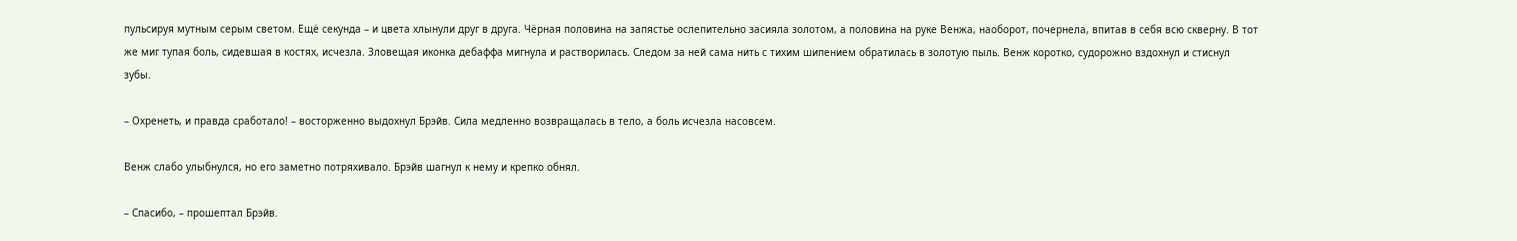пульсируя мутным серым светом. Ещё секунда – и цвета хлынули друг в друга. Чёрная половина на запястье ослепительно засияла золотом, а половина на руке Венжа, наоборот, почернела, впитав в себя всю скверну. В тот же миг тупая боль, сидевшая в костях, исчезла. Зловещая иконка дебаффа мигнула и растворилась. Следом за ней сама нить с тихим шипением обратилась в золотую пыль. Венж коротко, судорожно вздохнул и стиснул зубы.

– Охренеть, и правда сработало! – восторженно выдохнул Брэйв. Сила медленно возвращалась в тело, а боль исчезла насовсем.

Венж слабо улыбнулся, но его заметно потряхивало. Брэйв шагнул к нему и крепко обнял.

– Спасибо, – прошептал Брэйв.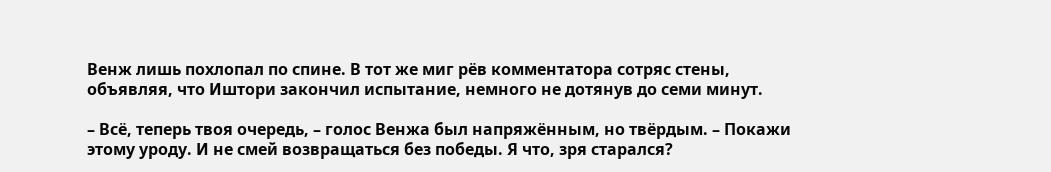Венж лишь похлопал по спине. В тот же миг рёв комментатора сотряс стены, объявляя, что Иштори закончил испытание, немного не дотянув до семи минут.

– Всё, теперь твоя очередь, – голос Венжа был напряжённым, но твёрдым. – Покажи этому уроду. И не смей возвращаться без победы. Я что, зря старался?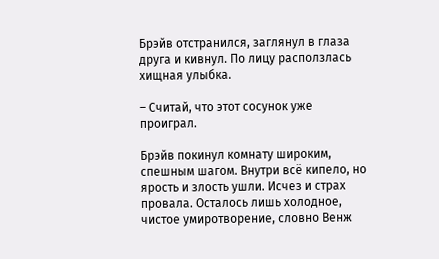Брэйв отстранился, заглянул в глаза друга и кивнул. По лицу расползлась хищная улыбка.

– Считай, что этот сосунок уже проиграл.

Брэйв покинул комнату широким, спешным шагом. Внутри всё кипело, но ярость и злость ушли. Исчез и страх провала. Осталось лишь холодное, чистое умиротворение, словно Венж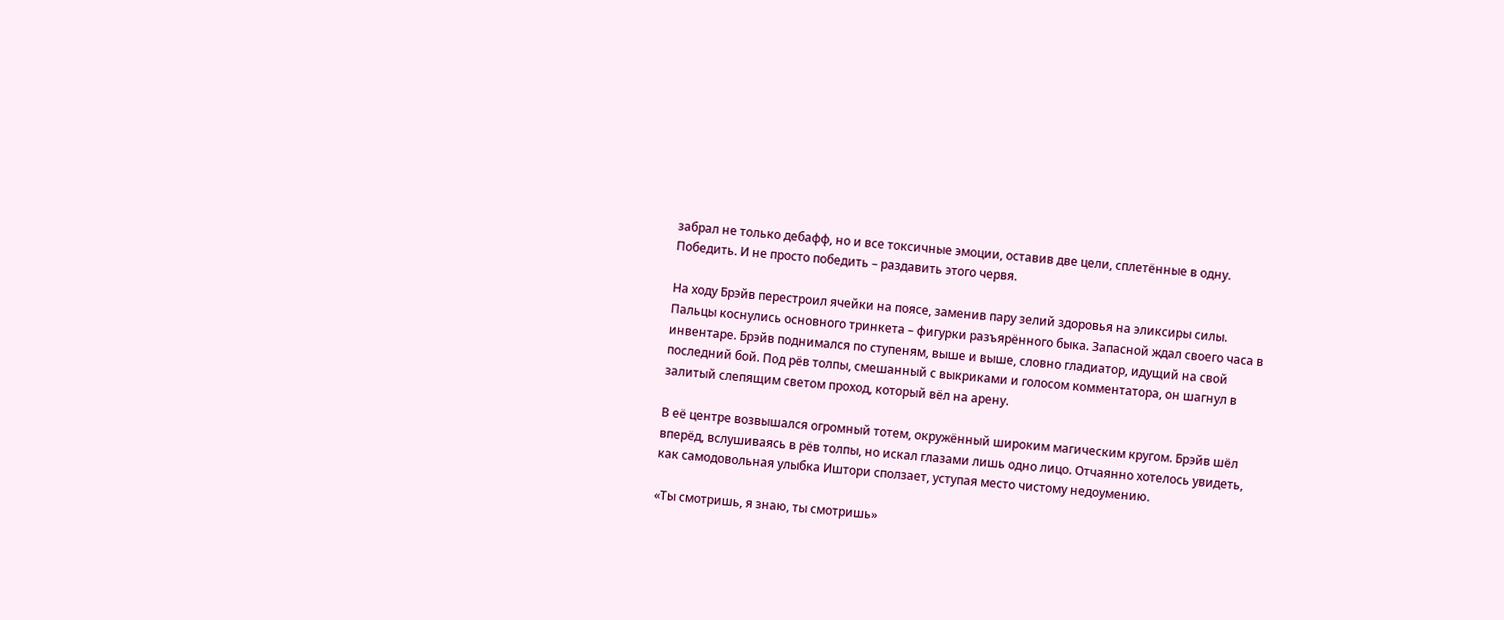забрал не только дебафф, но и все токсичные эмоции, оставив две цели, сплетённые в одну. Победить. И не просто победить – раздавить этого червя.

На ходу Брэйв перестроил ячейки на поясе, заменив пару зелий здоровья на эликсиры силы. Пальцы коснулись основного тринкета – фигурки разъярённого быка. Запасной ждал своего часа в инвентаре. Брэйв поднимался по ступеням, выше и выше, словно гладиатор, идущий на свой последний бой. Под рёв толпы, смешанный с выкриками и голосом комментатора, он шагнул в залитый слепящим светом проход, который вёл на арену.

В её центре возвышался огромный тотем, окружённый широким магическим кругом. Брэйв шёл вперёд, вслушиваясь в рёв толпы, но искал глазами лишь одно лицо. Отчаянно хотелось увидеть, как самодовольная улыбка Иштори сползает, уступая место чистому недоумению.

«Ты смотришь, я знаю, ты смотришь»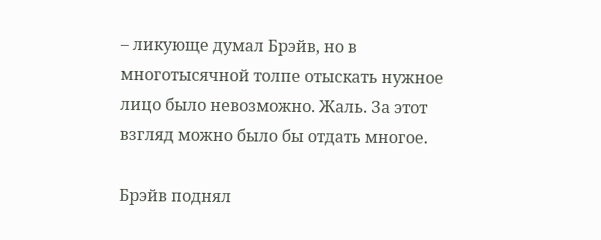– ликующе думал Брэйв, но в многотысячной толпе отыскать нужное лицо было невозможно. Жаль. За этот взгляд можно было бы отдать многое.

Брэйв поднял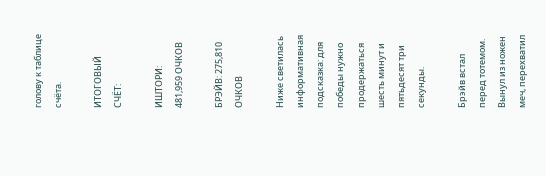голову к таблице счёта.

ИТОГОВЫЙ СЧЁТ:

ИШТОРИ: 481,959 ОЧКОВ

БРЭЙВ: 275,810 ОЧКОВ

Ниже светилась информативная подсказка: для победы нужно продержаться шесть минут и пятьдесят три секунды.

Брэйв встал перед тотемом. Вынул из ножен меч, перехватил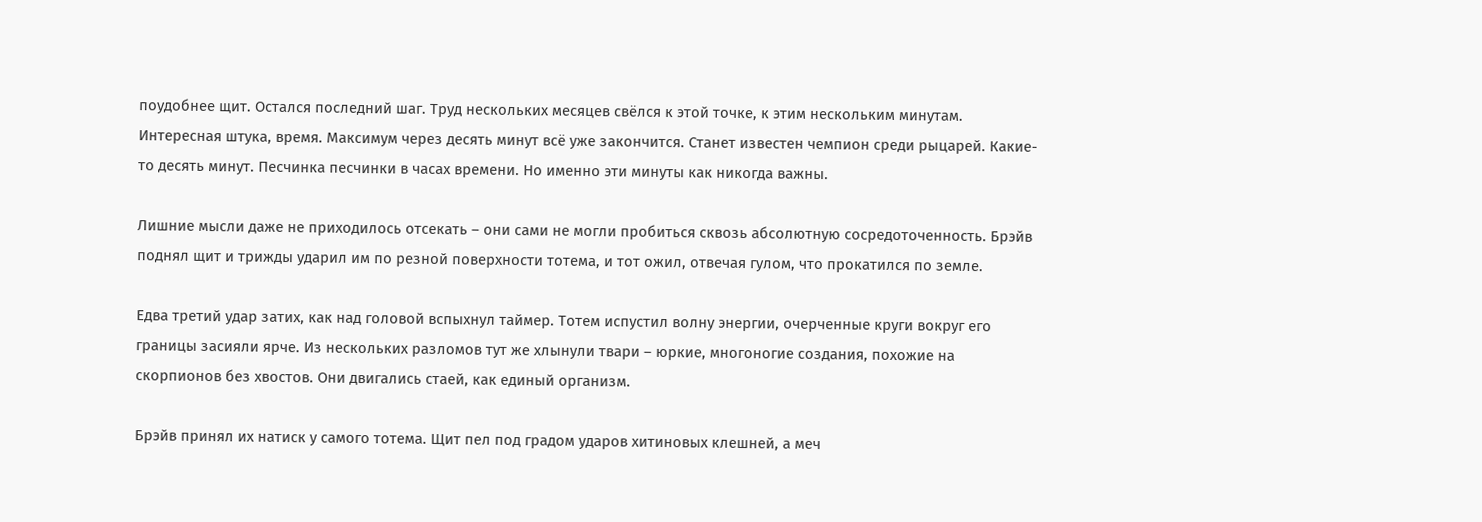поудобнее щит. Остался последний шаг. Труд нескольких месяцев свёлся к этой точке, к этим нескольким минутам. Интересная штука, время. Максимум через десять минут всё уже закончится. Станет известен чемпион среди рыцарей. Какие-то десять минут. Песчинка песчинки в часах времени. Но именно эти минуты как никогда важны.

Лишние мысли даже не приходилось отсекать – они сами не могли пробиться сквозь абсолютную сосредоточенность. Брэйв поднял щит и трижды ударил им по резной поверхности тотема, и тот ожил, отвечая гулом, что прокатился по земле.

Едва третий удар затих, как над головой вспыхнул таймер. Тотем испустил волну энергии, очерченные круги вокруг его границы засияли ярче. Из нескольких разломов тут же хлынули твари – юркие, многоногие создания, похожие на скорпионов без хвостов. Они двигались стаей, как единый организм.

Брэйв принял их натиск у самого тотема. Щит пел под градом ударов хитиновых клешней, а меч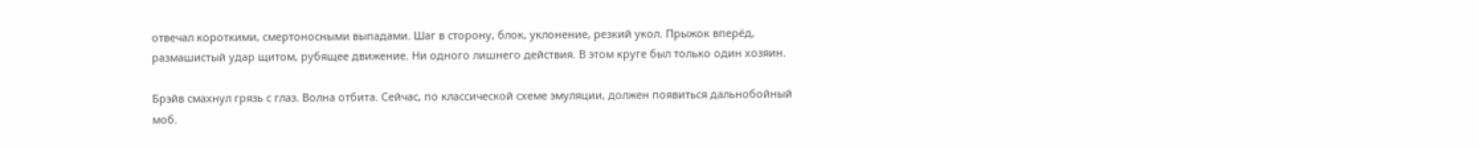отвечал короткими, смертоносными выпадами. Шаг в сторону, блок, уклонение, резкий укол. Прыжок вперёд, размашистый удар щитом, рубящее движение. Ни одного лишнего действия. В этом круге был только один хозяин.

Брэйв смахнул грязь с глаз. Волна отбита. Сейчас, по классической схеме эмуляции, должен появиться дальнобойный моб.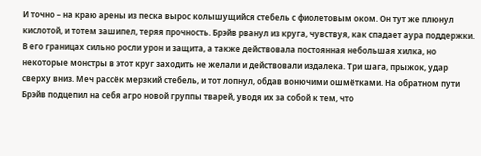И точно – на краю арены из песка вырос колышущийся стебель с фиолетовым оком. Он тут же плюнул кислотой, и тотем зашипел, теряя прочность. Брэйв рванул из круга, чувствуя, как спадает аура поддержки. В его границах сильно росли урон и защита, а также действовала постоянная небольшая хилка, но некоторые монстры в этот круг заходить не желали и действовали издалека. Три шага, прыжок, удар сверху вниз. Меч рассёк мерзкий стебель, и тот лопнул, обдав вонючими ошмётками. На обратном пути Брэйв подцепил на себя агро новой группы тварей, уводя их за собой к тем, что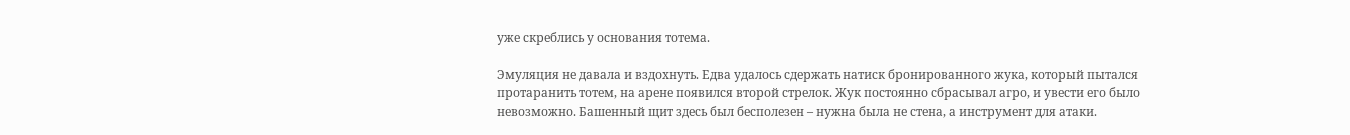уже скреблись у основания тотема.

Эмуляция не давала и вздохнуть. Едва удалось сдержать натиск бронированного жука, который пытался протаранить тотем, на арене появился второй стрелок. Жук постоянно сбрасывал агро, и увести его было невозможно. Башенный щит здесь был бесполезен – нужна была не стена, а инструмент для атаки.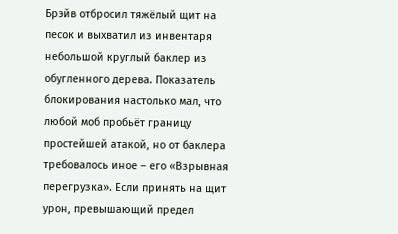Брэйв отбросил тяжёлый щит на песок и выхватил из инвентаря небольшой круглый баклер из обугленного дерева. Показатель блокирования настолько мал, что любой моб пробьёт границу простейшей атакой, но от баклера требовалось иное – его «Взрывная перегрузка». Если принять на щит урон, превышающий предел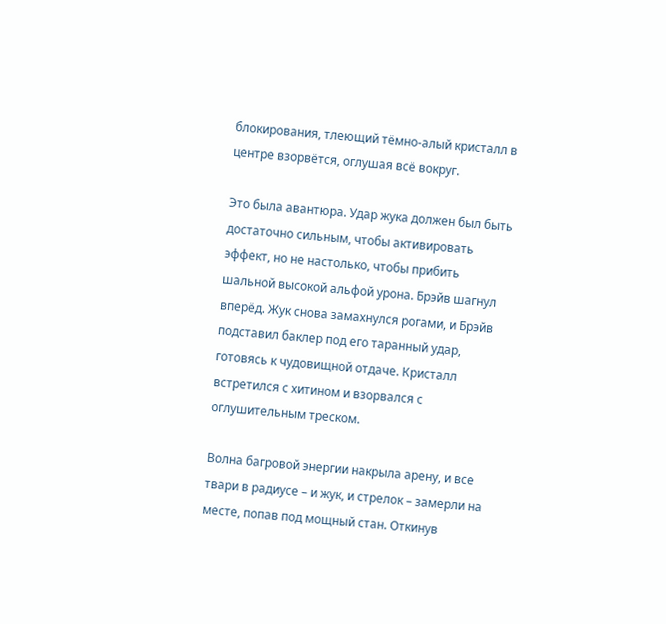блокирования, тлеющий тёмно-алый кристалл в центре взорвётся, оглушая всё вокруг.

Это была авантюра. Удар жука должен был быть достаточно сильным, чтобы активировать эффект, но не настолько, чтобы прибить шальной высокой альфой урона. Брэйв шагнул вперёд. Жук снова замахнулся рогами, и Брэйв подставил баклер под его таранный удар, готовясь к чудовищной отдаче. Кристалл встретился с хитином и взорвался с оглушительным треском.

Волна багровой энергии накрыла арену, и все твари в радиусе – и жук, и стрелок – замерли на месте, попав под мощный стан. Откинув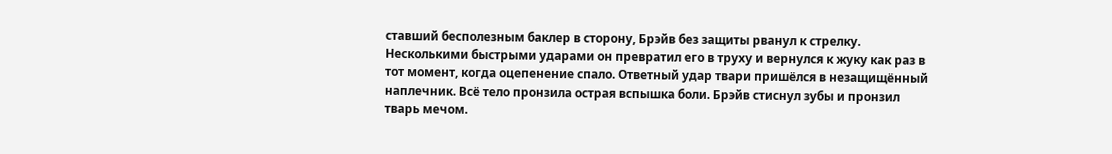ставший бесполезным баклер в сторону, Брэйв без защиты рванул к стрелку. Несколькими быстрыми ударами он превратил его в труху и вернулся к жуку как раз в тот момент, когда оцепенение спало. Ответный удар твари пришёлся в незащищённый наплечник. Всё тело пронзила острая вспышка боли. Брэйв стиснул зубы и пронзил тварь мечом.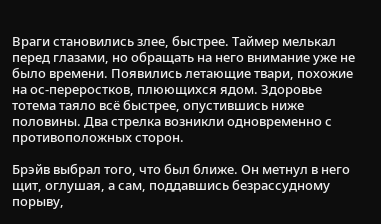Враги становились злее, быстрее. Таймер мелькал перед глазами, но обращать на него внимание уже не было времени. Появились летающие твари, похожие на ос-переростков, плюющихся ядом. Здоровье тотема таяло всё быстрее, опустившись ниже половины. Два стрелка возникли одновременно с противоположных сторон.

Брэйв выбрал того, что был ближе. Он метнул в него щит, оглушая, а сам, поддавшись безрассудному порыву,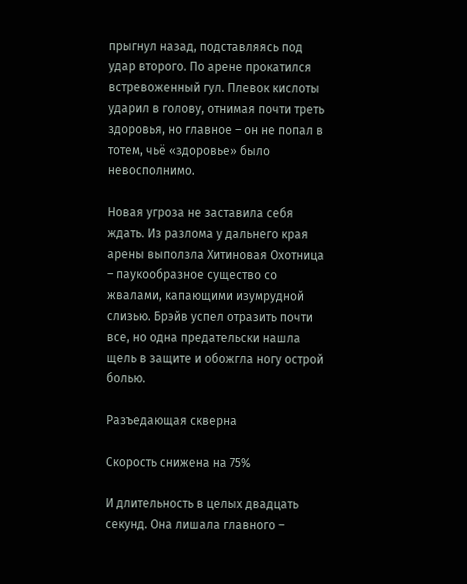прыгнул назад, подставляясь под удар второго. По арене прокатился встревоженный гул. Плевок кислоты ударил в голову, отнимая почти треть здоровья, но главное – он не попал в тотем, чьё «здоровье» было невосполнимо.

Новая угроза не заставила себя ждать. Из разлома у дальнего края арены выползла Хитиновая Охотница – паукообразное существо со жвалами, капающими изумрудной слизью. Брэйв успел отразить почти все, но одна предательски нашла щель в защите и обожгла ногу острой болью.

Разъедающая скверна

Скорость снижена на 75%

И длительность в целых двадцать секунд. Она лишала главного –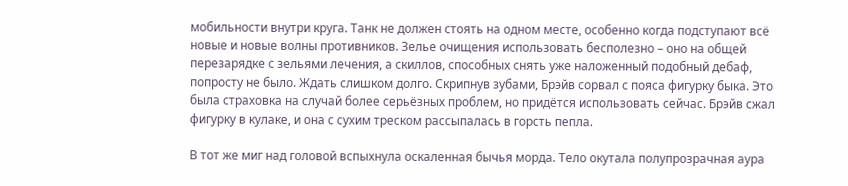мобильности внутри круга. Танк не должен стоять на одном месте, особенно когда подступают всё новые и новые волны противников. Зелье очищения использовать бесполезно – оно на общей перезарядке с зельями лечения, а скиллов, способных снять уже наложенный подобный дебаф, попросту не было. Ждать слишком долго. Скрипнув зубами, Брэйв сорвал с пояса фигурку быка. Это была страховка на случай более серьёзных проблем, но придётся использовать сейчас. Брэйв сжал фигурку в кулаке, и она с сухим треском рассыпалась в горсть пепла.

В тот же миг над головой вспыхнула оскаленная бычья морда. Тело окутала полупрозрачная аура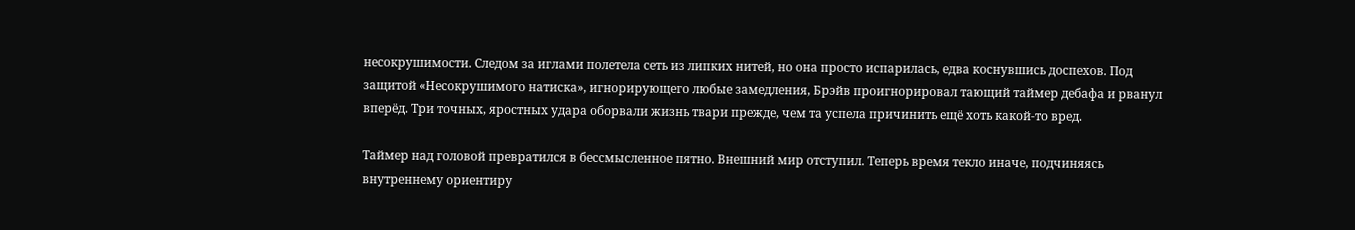несокрушимости. Следом за иглами полетела сеть из липких нитей, но она просто испарилась, едва коснувшись доспехов. Под защитой «Несокрушимого натиска», игнорирующего любые замедления, Брэйв проигнорировал тающий таймер дебафа и рванул вперёд. Три точных, яростных удара оборвали жизнь твари прежде, чем та успела причинить ещё хоть какой-то вред.

Таймер над головой превратился в бессмысленное пятно. Внешний мир отступил. Теперь время текло иначе, подчиняясь внутреннему ориентиру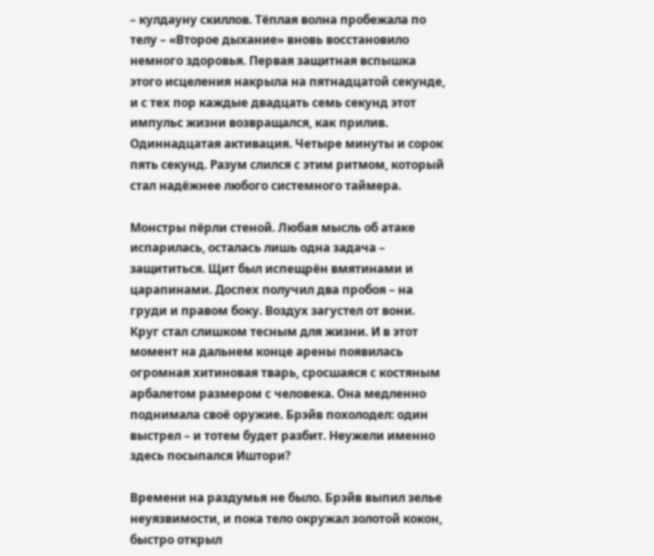– кулдауну скиллов. Тёплая волна пробежала по телу – «Второе дыхание» вновь восстановило немного здоровья. Первая защитная вспышка этого исцеления накрыла на пятнадцатой секунде, и с тех пор каждые двадцать семь секунд этот импульс жизни возвращался, как прилив. Одиннадцатая активация. Четыре минуты и сорок пять секунд. Разум слился с этим ритмом, который стал надёжнее любого системного таймера.

Монстры пёрли стеной. Любая мысль об атаке испарилась, осталась лишь одна задача – защититься. Щит был испещрён вмятинами и царапинами. Доспех получил два пробоя – на груди и правом боку. Воздух загустел от вони. Круг стал слишком тесным для жизни. И в этот момент на дальнем конце арены появилась огромная хитиновая тварь, сросшаяся с костяным арбалетом размером с человека. Она медленно поднимала своё оружие. Брэйв похолодел: один выстрел – и тотем будет разбит. Неужели именно здесь посыпался Иштори?

Времени на раздумья не было. Брэйв выпил зелье неуязвимости, и пока тело окружал золотой кокон, быстро открыл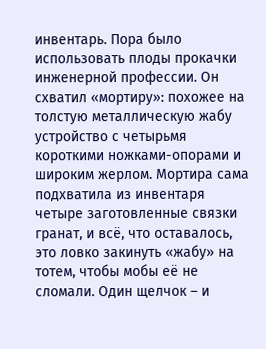инвентарь. Пора было использовать плоды прокачки инженерной профессии. Он схватил «мортиру»: похожее на толстую металлическую жабу устройство с четырьмя короткими ножками-опорами и широким жерлом. Мортира сама подхватила из инвентаря четыре заготовленные связки гранат, и всё, что оставалось, это ловко закинуть «жабу» на тотем, чтобы мобы её не сломали. Один щелчок – и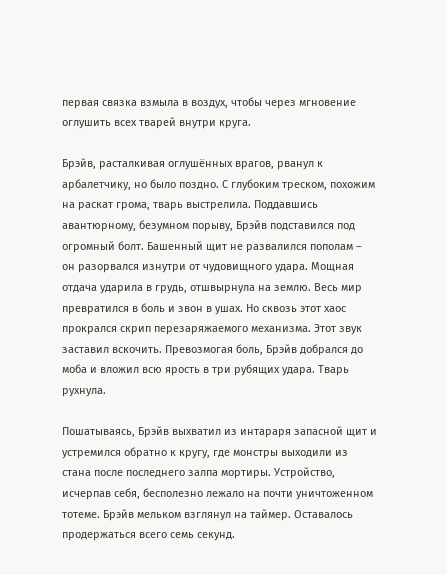первая связка взмыла в воздух, чтобы через мгновение оглушить всех тварей внутри круга.

Брэйв, расталкивая оглушённых врагов, рванул к арбалетчику, но было поздно. С глубоким треском, похожим на раскат грома, тварь выстрелила. Поддавшись авантюрному, безумном порыву, Брэйв подставился под огромный болт. Башенный щит не развалился пополам – он разорвался изнутри от чудовищного удара. Мощная отдача ударила в грудь, отшвырнула на землю. Весь мир превратился в боль и звон в ушах. Но сквозь этот хаос прокрался скрип перезаряжаемого механизма. Этот звук заставил вскочить. Превозмогая боль, Брэйв добрался до моба и вложил всю ярость в три рубящих удара. Тварь рухнула.

Пошатываясь, Брэйв выхватил из интараря запасной щит и устремился обратно к кругу, где монстры выходили из стана после последнего залпа мортиры. Устройство, исчерпав себя, бесполезно лежало на почти уничтоженном тотеме. Брэйв мельком взглянул на таймер. Оставалось продержаться всего семь секунд.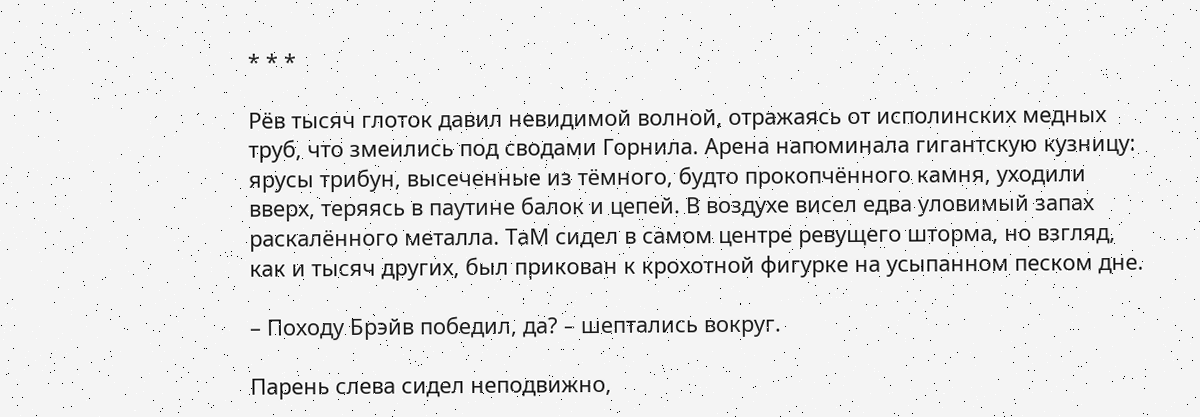* * *

Рёв тысяч глоток давил невидимой волной, отражаясь от исполинских медных труб, что змеились под сводами Горнила. Арена напоминала гигантскую кузницу: ярусы трибун, высеченные из тёмного, будто прокопчённого камня, уходили вверх, теряясь в паутине балок и цепей. В воздухе висел едва уловимый запах раскалённого металла. ТаМ сидел в самом центре ревущего шторма, но взгляд, как и тысяч других, был прикован к крохотной фигурке на усыпанном песком дне.

– Походу Брэйв победил, да? – шептались вокруг.

Парень слева сидел неподвижно,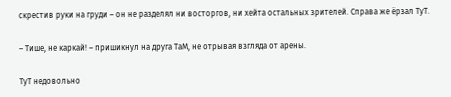скрестив руки на груди – он не разделял ни восторгов, ни хейта остальных зрителей. Справа же ёрзал ТуТ.

– Тише, не каркай! – пришикнул на друга ТаМ, не отрывая взгляда от арены.

ТуТ недовольно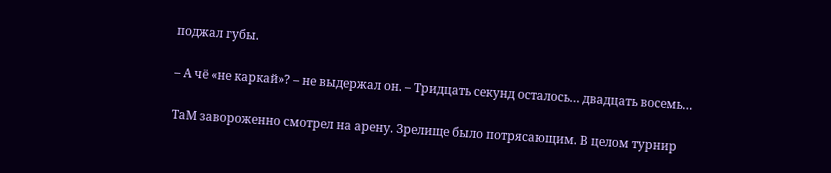поджал губы.

– А чё «не каркай»? – не выдержал он. – Тридцать секунд осталось… двадцать восемь…

ТаМ завороженно смотрел на арену. Зрелище было потрясающим. В целом турнир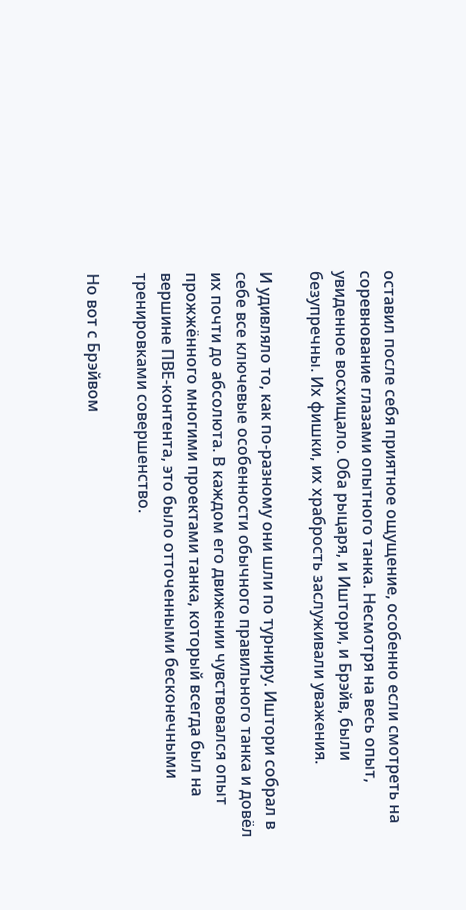оставил после себя приятное ощущение, особенно если смотреть на соревнование глазами опытного танка. Несмотря на весь опыт, увиденное восхищало. Оба рыцаря, и Иштори, и Брэйв, были безупречны. Их фишки, их храбрость заслуживали уважения.

И удивляло то, как по-разному они шли по турниру. Иштори собрал в себе все ключевые особенности обычного правильного танка и довёл их почти до абсолюта. В каждом его движении чувствовался опыт прожжённого многими проектами танка, который всегда был на вершине ПВЕ-контента, это было отточенными бесконечными тренировками совершенство.

Но вот с Брэйвом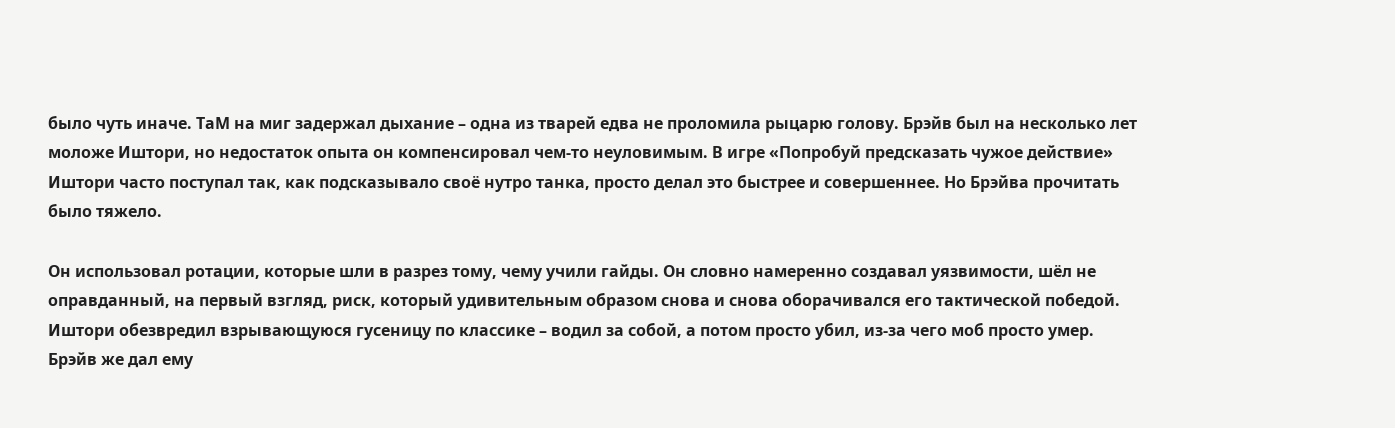было чуть иначе. ТаМ на миг задержал дыхание – одна из тварей едва не проломила рыцарю голову. Брэйв был на несколько лет моложе Иштори, но недостаток опыта он компенсировал чем-то неуловимым. В игре «Попробуй предсказать чужое действие» Иштори часто поступал так, как подсказывало своё нутро танка, просто делал это быстрее и совершеннее. Но Брэйва прочитать было тяжело.

Он использовал ротации, которые шли в разрез тому, чему учили гайды. Он словно намеренно создавал уязвимости, шёл не оправданный, на первый взгляд, риск, который удивительным образом снова и снова оборачивался его тактической победой. Иштори обезвредил взрывающуюся гусеницу по классике – водил за собой, а потом просто убил, из-за чего моб просто умер. Брэйв же дал ему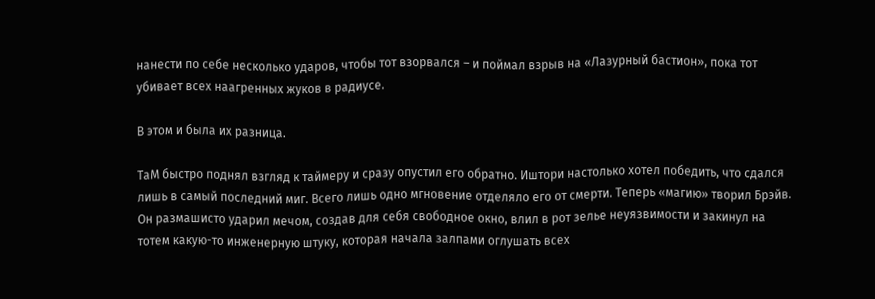нанести по себе несколько ударов, чтобы тот взорвался – и поймал взрыв на «Лазурный бастион», пока тот убивает всех наагренных жуков в радиусе.

В этом и была их разница.

ТаМ быстро поднял взгляд к таймеру и сразу опустил его обратно. Иштори настолько хотел победить, что сдался лишь в самый последний миг. Всего лишь одно мгновение отделяло его от смерти. Теперь «магию» творил Брэйв. Он размашисто ударил мечом, создав для себя свободное окно, влил в рот зелье неуязвимости и закинул на тотем какую-то инженерную штуку, которая начала залпами оглушать всех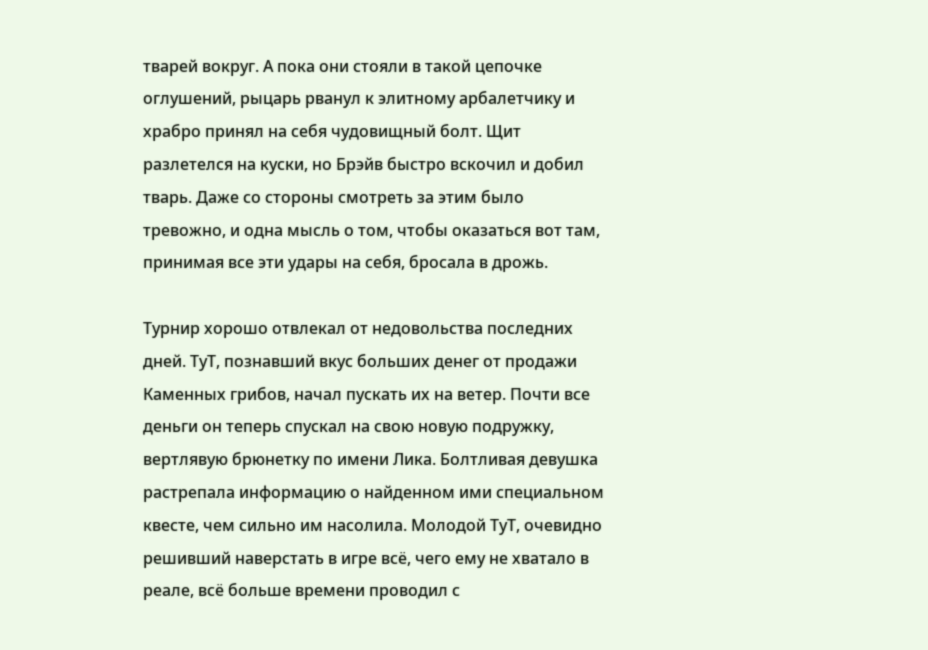тварей вокруг. А пока они стояли в такой цепочке оглушений, рыцарь рванул к элитному арбалетчику и храбро принял на себя чудовищный болт. Щит разлетелся на куски, но Брэйв быстро вскочил и добил тварь. Даже со стороны смотреть за этим было тревожно, и одна мысль о том, чтобы оказаться вот там, принимая все эти удары на себя, бросала в дрожь.

Турнир хорошо отвлекал от недовольства последних дней. ТуТ, познавший вкус больших денег от продажи Каменных грибов, начал пускать их на ветер. Почти все деньги он теперь спускал на свою новую подружку, вертлявую брюнетку по имени Лика. Болтливая девушка растрепала информацию о найденном ими специальном квесте, чем сильно им насолила. Молодой ТуТ, очевидно решивший наверстать в игре всё, чего ему не хватало в реале, всё больше времени проводил с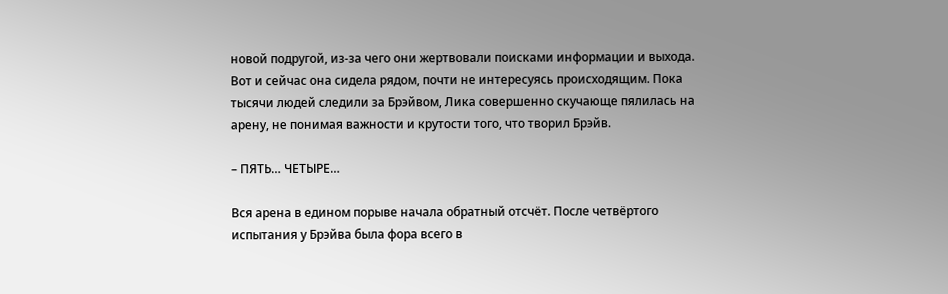новой подругой, из-за чего они жертвовали поисками информации и выхода. Вот и сейчас она сидела рядом, почти не интересуясь происходящим. Пока тысячи людей следили за Брэйвом, Лика совершенно скучающе пялилась на арену, не понимая важности и крутости того, что творил Брэйв.

– ПЯТЬ… ЧЕТЫРЕ…

Вся арена в едином порыве начала обратный отсчёт. После четвёртого испытания у Брэйва была фора всего в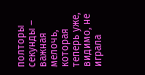полторы секунды – важная мелочь, которая теперь уже, видимо, не играла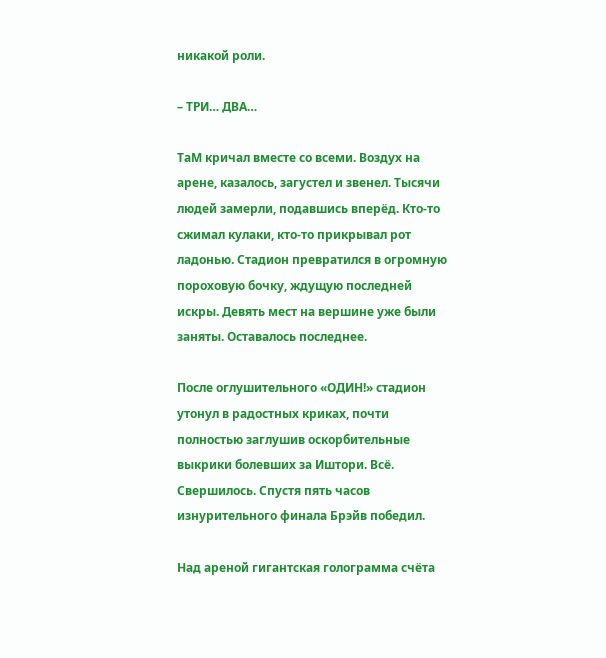никакой роли.

– ТРИ… ДВА…

ТаМ кричал вместе со всеми. Воздух на арене, казалось, загустел и звенел. Тысячи людей замерли, подавшись вперёд. Кто-то сжимал кулаки, кто-то прикрывал рот ладонью. Стадион превратился в огромную пороховую бочку, ждущую последней искры. Девять мест на вершине уже были заняты. Оставалось последнее.

После оглушительного «ОДИН!» стадион утонул в радостных криках, почти полностью заглушив оскорбительные выкрики болевших за Иштори. Всё. Свершилось. Спустя пять часов изнурительного финала Брэйв победил.

Над ареной гигантская голограмма счёта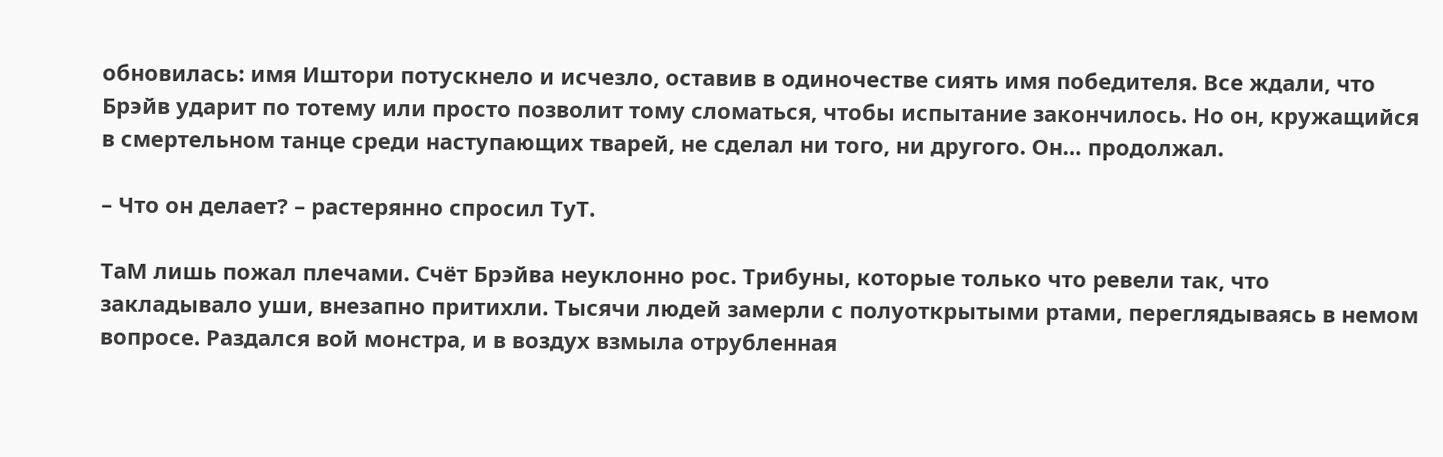обновилась: имя Иштори потускнело и исчезло, оставив в одиночестве сиять имя победителя. Все ждали, что Брэйв ударит по тотему или просто позволит тому сломаться, чтобы испытание закончилось. Но он, кружащийся в смертельном танце среди наступающих тварей, не сделал ни того, ни другого. Он… продолжал.

– Что он делает? – растерянно спросил ТуТ.

ТаМ лишь пожал плечами. Счёт Брэйва неуклонно рос. Трибуны, которые только что ревели так, что закладывало уши, внезапно притихли. Тысячи людей замерли с полуоткрытыми ртами, переглядываясь в немом вопросе. Раздался вой монстра, и в воздух взмыла отрубленная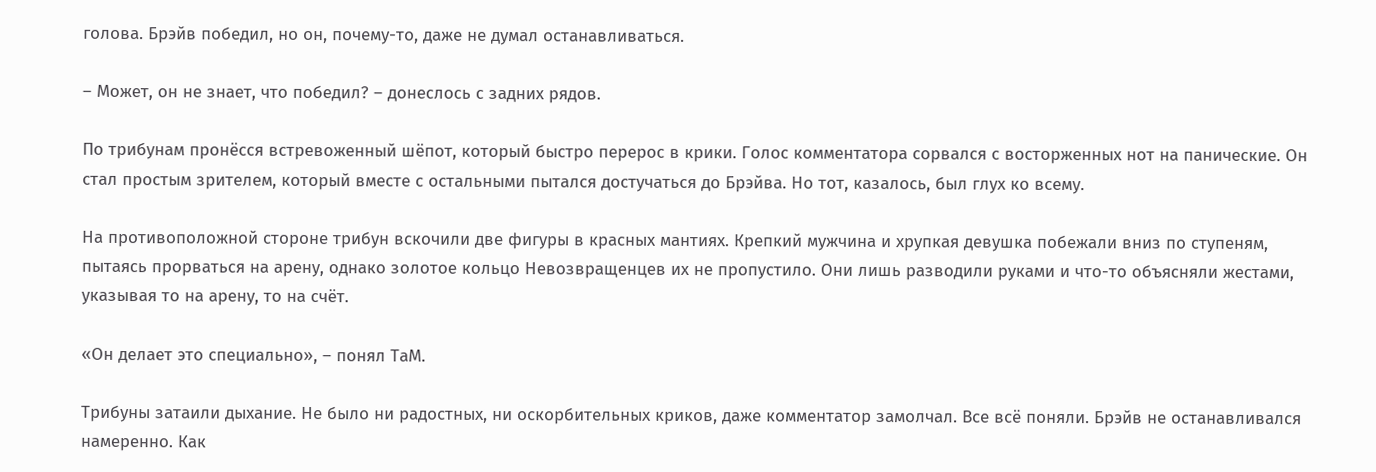голова. Брэйв победил, но он, почему-то, даже не думал останавливаться.

– Может, он не знает, что победил? – донеслось с задних рядов.

По трибунам пронёсся встревоженный шёпот, который быстро перерос в крики. Голос комментатора сорвался с восторженных нот на панические. Он стал простым зрителем, который вместе с остальными пытался достучаться до Брэйва. Но тот, казалось, был глух ко всему.

На противоположной стороне трибун вскочили две фигуры в красных мантиях. Крепкий мужчина и хрупкая девушка побежали вниз по ступеням, пытаясь прорваться на арену, однако золотое кольцо Невозвращенцев их не пропустило. Они лишь разводили руками и что-то объясняли жестами, указывая то на арену, то на счёт.

«Он делает это специально», – понял ТаМ.

Трибуны затаили дыхание. Не было ни радостных, ни оскорбительных криков, даже комментатор замолчал. Все всё поняли. Брэйв не останавливался намеренно. Как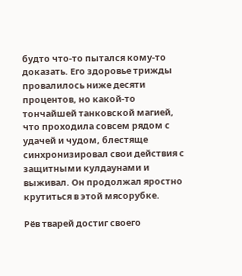будто что-то пытался кому-то доказать. Его здоровье трижды провалилось ниже десяти процентов, но какой-то тончайшей танковской магией, что проходила совсем рядом с удачей и чудом, блестяще синхронизировал свои действия с защитными кулдаунами и выживал. Он продолжал яростно крутиться в этой мясорубке.

Рёв тварей достиг своего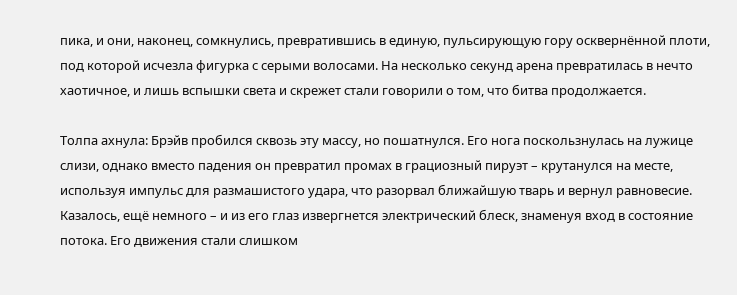пика, и они, наконец, сомкнулись, превратившись в единую, пульсирующую гору осквернённой плоти, под которой исчезла фигурка с серыми волосами. На несколько секунд арена превратилась в нечто хаотичное, и лишь вспышки света и скрежет стали говорили о том, что битва продолжается.

Толпа ахнула: Брэйв пробился сквозь эту массу, но пошатнулся. Его нога поскользнулась на лужице слизи, однако вместо падения он превратил промах в грациозный пируэт – крутанулся на месте, используя импульс для размашистого удара, что разорвал ближайшую тварь и вернул равновесие. Казалось, ещё немного – и из его глаз извергнется электрический блеск, знаменуя вход в состояние потока. Его движения стали слишком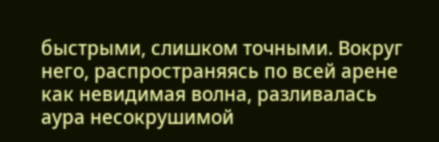быстрыми, слишком точными. Вокруг него, распространяясь по всей арене как невидимая волна, разливалась аура несокрушимой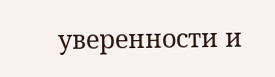уверенности и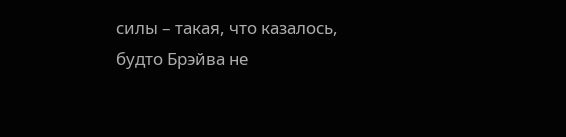силы – такая, что казалось, будто Брэйва не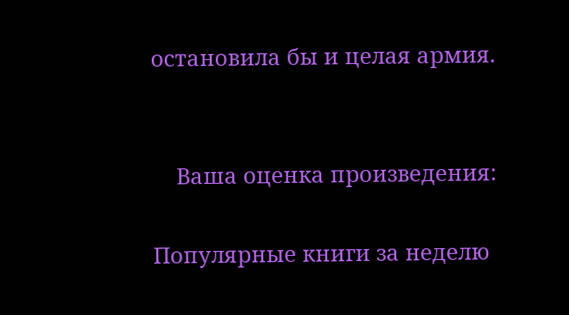остановила бы и целая армия.


    Ваша оценка произведения:

Популярные книги за неделю